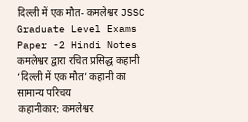दिल्ली में एक मौत- कमलेश्वर JSSC Graduate Level Exams Paper -2 Hindi Notes
कमलेश्वर द्वारा रचित प्रसिद्ध कहानी ‘दिल्ली में एक मौत’ कहानी का सामान्य परिचय
कहानीकार: कमलेश्वर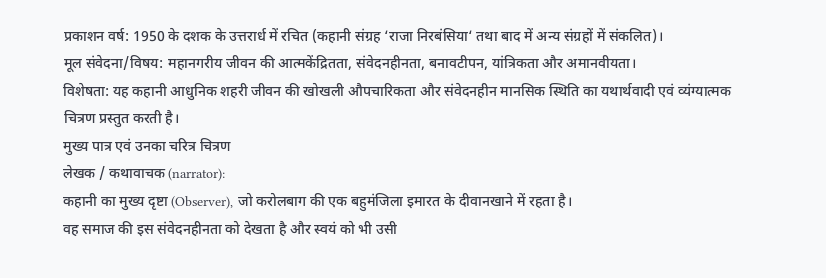प्रकाशन वर्ष: 1950 के दशक के उत्तरार्ध में रचित (कहानी संग्रह ‘राजा निरबंसिया‘ तथा बाद में अन्य संग्रहों में संकलित)।
मूल संवेदना/विषय: महानगरीय जीवन की आत्मकेंद्रितता, संवेदनहीनता, बनावटीपन, यांत्रिकता और अमानवीयता।
विशेषता: यह कहानी आधुनिक शहरी जीवन की खोखली औपचारिकता और संवेदनहीन मानसिक स्थिति का यथार्थवादी एवं व्यंग्यात्मक चित्रण प्रस्तुत करती है।
मुख्य पात्र एवं उनका चरित्र चित्रण
लेखक / कथावाचक (narrator):
कहानी का मुख्य दृष्टा (Observer), जो करोलबाग की एक बहुमंजिला इमारत के दीवानखाने में रहता है।
वह समाज की इस संवेदनहीनता को देखता है और स्वयं को भी उसी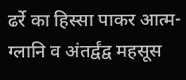ढर्रे का हिस्सा पाकर आत्म-ग्लानि व अंतर्द्वंद्व महसूस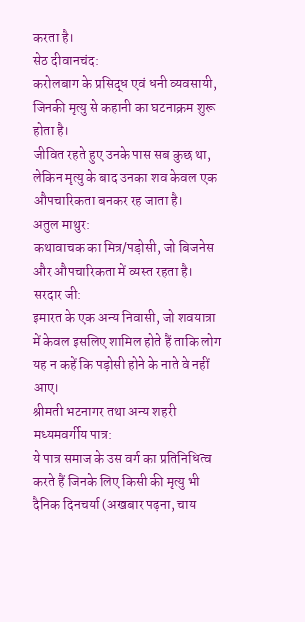करता है।
सेठ दीवानचंद:
करोलबाग के प्रसिद्ध एवं धनी व्यवसायी, जिनकी मृत्यु से कहानी का घटनाक्रम शुरू होता है।
जीवित रहते हुए उनके पास सब कुछ था, लेकिन मृत्यु के बाद उनका शव केवल एक औपचारिकता बनकर रह जाता है।
अतुल माथुर:
कथावाचक का मित्र/पड़ोसी, जो बिजनेस और औपचारिकता में व्यस्त रहता है।
सरदार जी:
इमारत के एक अन्य निवासी, जो शवयात्रा में केवल इसलिए शामिल होते हैं ताकि लोग यह न कहें कि पड़ोसी होने के नाते वे नहीं आए।
श्रीमती भटनागर तथा अन्य शहरी मध्यमवर्गीय पात्र:
ये पात्र समाज के उस वर्ग का प्रतिनिधित्व करते हैं जिनके लिए किसी की मृत्यु भी दैनिक दिनचर्या (अखबार पढ़ना, चाय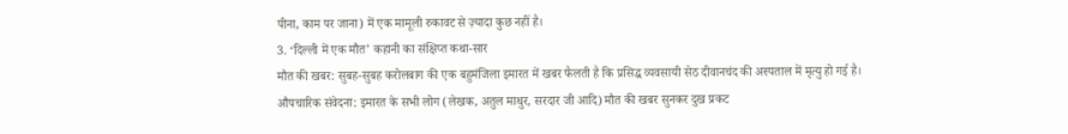पीना, काम पर जाना) में एक मामूली रुकावट से ज़्यादा कुछ नहीं है।
3. ‘दिल्ली में एक मौत’ कहानी का संक्षिप्त कथा-सार
मौत की खबर: सुबह-सुबह करोलबाग की एक बहुमंजिला इमारत में खबर फैलती है कि प्रसिद्ध व्यवसायी सेठ दीवानचंद की अस्पताल में मृत्यु हो गई है।
औपचारिक संवेदना: इमारत के सभी लोग (लेखक, अतुल माथुर, सरदार जी आदि) मौत की खबर सुनकर दुख प्रकट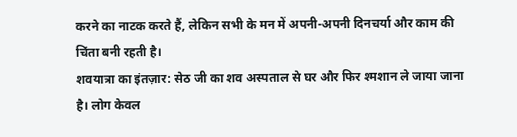करने का नाटक करते हैं, लेकिन सभी के मन में अपनी-अपनी दिनचर्या और काम की चिंता बनी रहती है।
शवयात्रा का इंतज़ार: सेठ जी का शव अस्पताल से घर और फिर श्मशान ले जाया जाना है। लोग केवल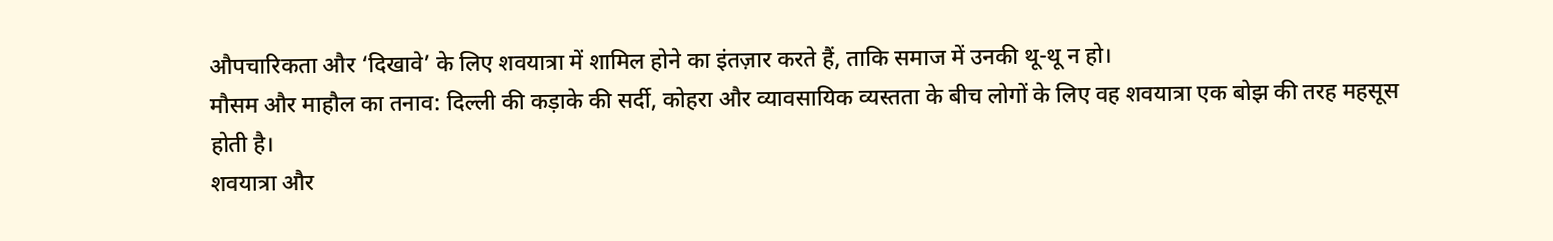औपचारिकता और ‘दिखावे’ के लिए शवयात्रा में शामिल होने का इंतज़ार करते हैं, ताकि समाज में उनकी थू-थू न हो।
मौसम और माहौल का तनाव: दिल्ली की कड़ाके की सर्दी, कोहरा और व्यावसायिक व्यस्तता के बीच लोगों के लिए वह शवयात्रा एक बोझ की तरह महसूस होती है।
शवयात्रा और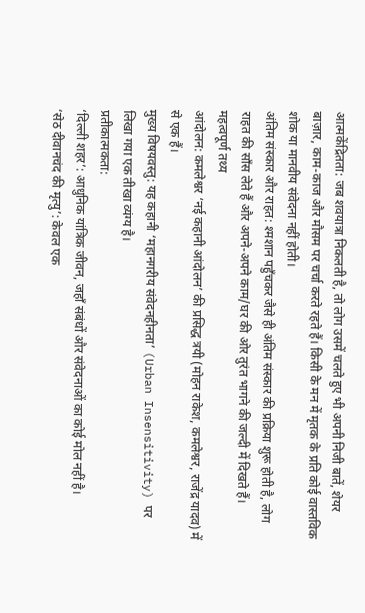आत्मकेंद्रितता: जब शवयात्रा निकलती है, तो लोग उसमें चलते हुए भी अपनी निजी बातें, शेयर बाज़ार, काम-काज और मौसम पर चर्चा करते रहते हैं। किसी के मन में मृतक के प्रति कोई वास्तविक शोक या मानवीय संवेदना नहीं होती।
अंतिम संस्कार और राहत: श्मशान पहुँचकर जैसे ही अंतिम संस्कार की प्रक्रिया शुरू होती है, लोग राहत की साँस लेते हैं और अपने-अपने काम/घर की ओर तुरंत भागने की जल्दी में दिखते हैं।
महत्वपूर्ण तथ्य
आंदोलन: कमलेश्वर ‘नई कहानी आंदोलन’ की प्रसिद्ध त्रयी (मोहन राकेश, कमलेश्वर, राजेंद्र यादव) में से एक हैं।
मुख्य विषयवस्तु: यह कहानी ‘महानगरीय संवेदनहीनता’ (Urban Insensitivity) पर लिखा गया एक तीखा व्यंग्य है।
प्रतीकात्मकता:
‘दिल्ली शहर’: आधुनिक यांत्रिक जीवन, जहाँ संबंधों और संवेदनाओं का कोई मोल नहीं है।
‘सेठ दीवानचंद की मृत्यु’: केवल एक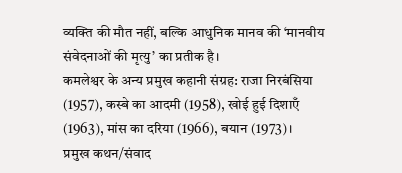व्यक्ति की मौत नहीं, बल्कि आधुनिक मानव की ‘मानवीय संवेदनाओं की मृत्यु’ का प्रतीक है।
कमलेश्वर के अन्य प्रमुख कहानी संग्रह: राजा निरबंसिया (1957), कस्बे का आदमी (1958), खोई हुई दिशाएँ (1963), मांस का दरिया (1966), बयान (1973)।
प्रमुख कथन/संवाद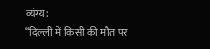व्यंग्य:
“दिल्ली में किसी की मौत पर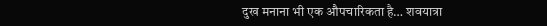दुख मनाना भी एक औपचारिकता है… शवयात्रा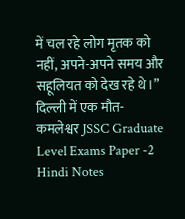में चल रहे लोग मृतक को नहीं, अपने-अपने समय और सहूलियत को देख रहे थे।”
दिल्ली में एक मौत- कमलेश्वर JSSC Graduate Level Exams Paper -2 Hindi Notes